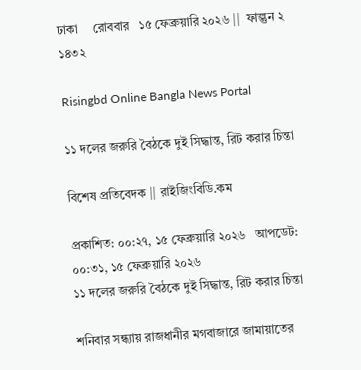ঢাকা     রোববার   ১৫ ফেব্রুয়ারি ২০২৬ ||  ফাল্গুন ২ ১৪৩২

Risingbd Online Bangla News Portal

১১ দলের জরুরি বৈঠকে দুই সিদ্ধান্ত, রিট করার চিন্তা

বিশেষ প্রতিবেদক || রাইজিংবিডি.কম

প্রকাশিত: ০০:২৭, ১৫ ফেব্রুয়ারি ২০২৬   আপডেট: ০০:৩১, ১৫ ফেব্রুয়ারি ২০২৬
১১ দলের জরুরি বৈঠকে দুই সিদ্ধান্ত, রিট করার চিন্তা

শ‌নিবার সন্ধ্যায় রাজধানীর মগবাজারে জামায়াতের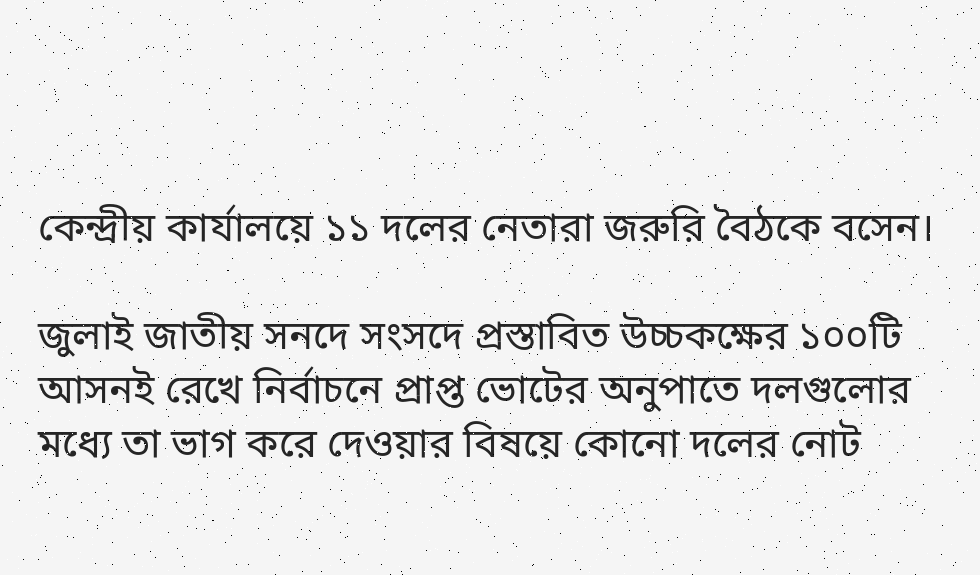কেন্দ্রীয় কার্যালয়ে ১১ দলের নেতারা জরুরি বৈঠকে বসেন।

জুলাই জাতীয় সনদে সংসদে প্রস্তাবিত উচ্চকক্ষের ১০০টি আসনই রেখে নির্বাচনে প্রাপ্ত ভোটের অনুপাতে দলগুলোর মধ্যে তা ভাগ করে দেওয়ার বিষয়ে কোনো দলের নোট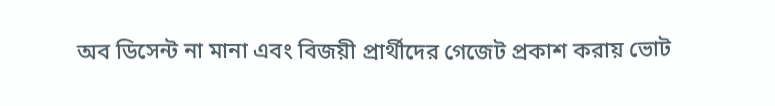অব ডিসেন্ট না মানা এবং বিজয়ী প্রার্থীদের গেজেট প্রকাশ করায় ভোট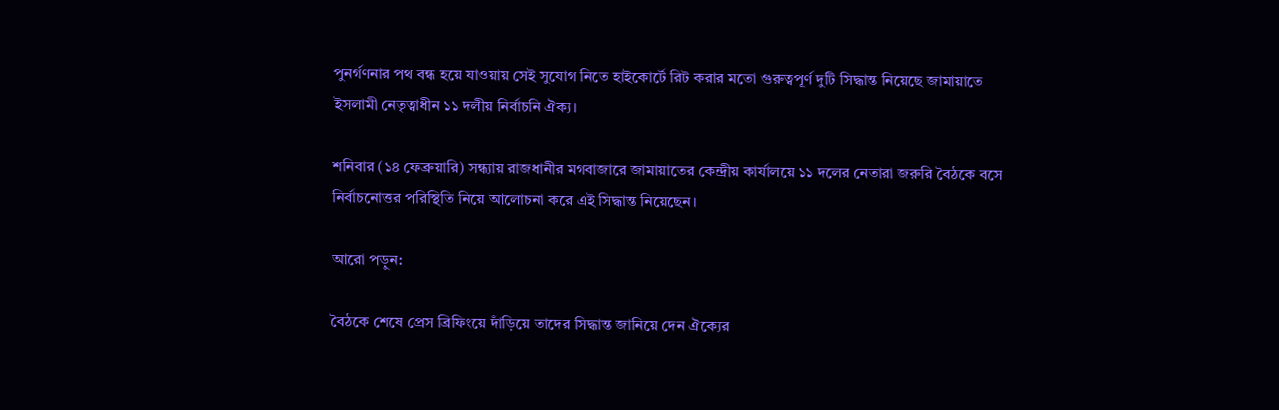পুনর্গণনার পথ বন্ধ হয়ে যাওয়ায় সেই সুযোগ নিতে হাইকোর্টে রিট করার মতো গুরুত্বপূর্ণ দুটি সিদ্ধান্ত নিয়েছে জামায়াতে ইসলামী নেতৃত্বাধীন ১১ দলীয় নির্বাচনি ঐক্য।

শ‌নিবার (১৪ ফেব্রুয়ারি) সন্ধ্যায় রাজধানীর মগবাজারে জামায়াতের কেন্দ্রীয় কার্যালয়ে ১১ দলের নেতারা জরুরি বৈঠকে বসে নির্বাচনোত্তর পরিস্থিতি নিয়ে আলোচনা করে এই সিদ্ধান্ত নিয়েছেন।

আরো পড়ুন:

বৈঠকে শেষে প্রেস ব্রিফিং‌য়ে দাঁড়িয়ে তাদের সিদ্ধান্ত জানিয়ে দেন ঐক্যের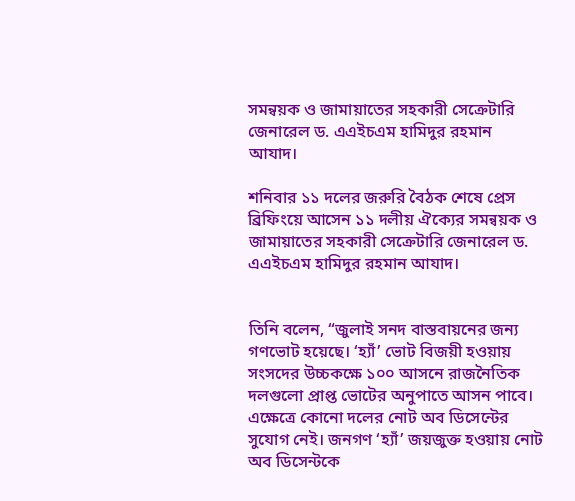সমন্বয়ক ও জামায়াতের সহকারী সেক্রেটারি জেনারেল ড. এএইচএম হামিদুর রহমান আযাদ।

শনিবার ১১ দলের জরুরি বৈঠক শেষে প্রেস ব্রিফিংয়ে আসেন ১১ দলীয় ঐক্যের সমন্বয়ক ও জামায়াতের সহকারী সেক্রেটারি জেনারেল ড. এএইচএম হামিদুর রহমান আযাদ।


তিনি ব‌লেন, “জুলাই সনদ বাস্তবায়নের জন্য গণভোট হয়েছে। ‘হ্যাঁ’ ভোট বিজয়ী হওয়ায় সংসদের উচ্চকক্ষে ১০০ আসনে রাজনৈতিক দলগুলো প্রাপ্ত ভোটের অনুপাতে আসন পাবে। এক্ষেত্রে কোনো দলের নোট অব ডিসেন্টের সুযোগ নেই। জনগণ ‘হ্যাঁ’ জয়জুক্ত হওয়ায় নোট অব ডিসেন্টকে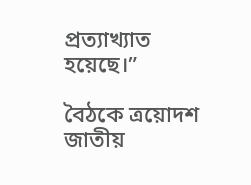প্রত্যাখ্যাত হয়েছে।”

বৈঠকে ত্রয়োদশ জাতীয়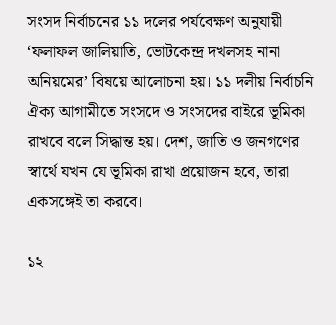সংসদ নির্বাচনের ১১ দলের পর্যবেক্ষণ অনুযায়ী ‘ফলাফল জালিয়াতি, ভোটকেন্দ্র দখলসহ নানা অনিয়মের’ বিষয়ে আলোচনা হয়। ১১ দলীয় নির্বাচনি ঐক্য আগামীতে সংসদে ও সংসদের বাইরে ভূমিকা রাখবে বলে সিদ্ধান্ত হয়। দেশ, জাতি ও জনগণের স্বার্থে যখন যে ভূমিকা রাখা প্রয়োজন হবে, তারা একসঙ্গেই তা করবে।

১২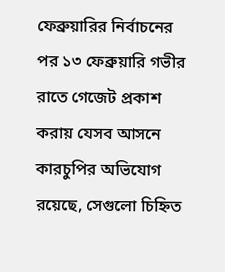ফেব্রুয়ারির নির্বাচনের পর ১৩ ফেব্রুয়ারি গভীর রাতে গেজেট প্রকাশ করায় যেসব আসনে কারচুপির অভিযোগ রয়েছে, সেগুলো চিহ্নিত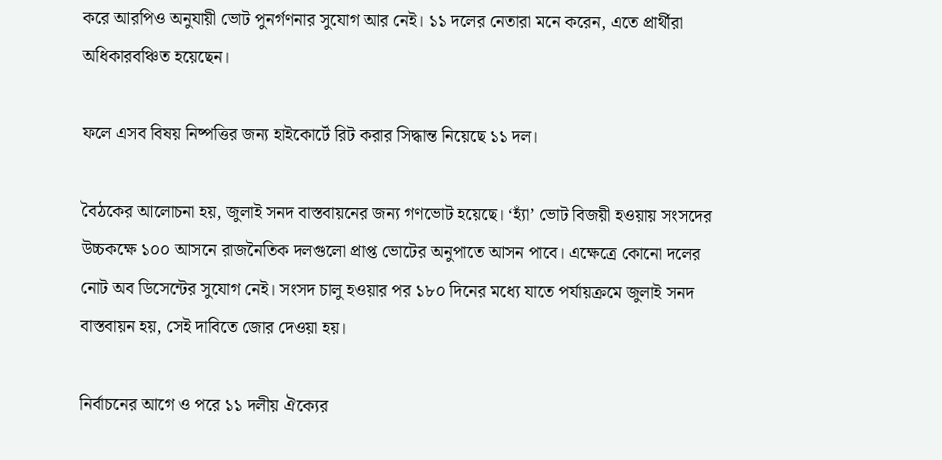করে আরপিও অনুযায়ী ভোট পুনর্গণনার সুযোগ আর নেই। ১১ দলের নেতারা মনে করেন, এতে প্রার্থীরা অধিকারবঞ্চিত হয়েছেন।

ফলে এসব বিষয় নিষ্পত্তির জন্য হাইকোর্টে রিট করার সিদ্ধান্ত নিয়েছে ১১ দল।

বৈঠকের আলোচনা হয়, জুলাই সনদ বাস্তবায়নের জন্য গণভোট হয়েছে। ‘হ্যাঁ’ ভোট বিজয়ী হওয়ায় সংসদের উচ্চকক্ষে ১০০ আসনে রাজনৈতিক দলগুলো প্রাপ্ত ভোটের অনুপাতে আসন পাবে। এক্ষেত্রে কোনো দলের নোট অব ডিসেন্টের সুযোগ নেই। সংসদ চালু হওয়ার পর ১৮০ দিনের মধ্যে যাতে পর্যায়ক্রমে জুলাই সনদ বাস্তবায়ন হয়, সেই দাবিতে জোর দেওয়া হয়।

নির্বাচনের আগে ও পরে ১১ দলীয় ঐক্যের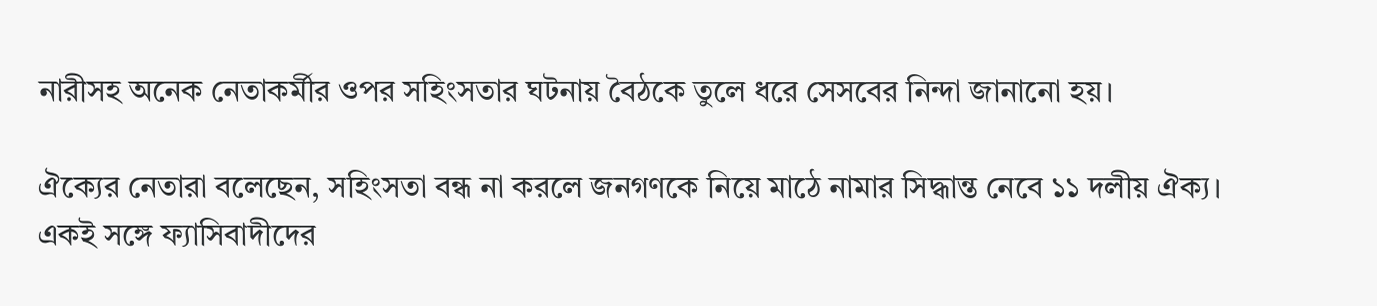নারীসহ অনেক নেতাকর্মীর ওপর সহিংসতার ঘটনায় বৈঠকে তুলে ধরে সেসবের নিন্দা জানানো হয়।

ঐক্যের নেতারা বলেছেন, সহিংসতা বন্ধ না করলে জনগণকে নিয়ে মাঠে নামার সিদ্ধান্ত নেবে ১১ দলীয় ঐক্য। একই সঙ্গে ফ্যাসিবাদীদের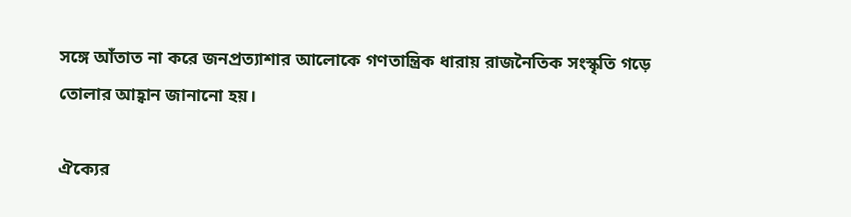সঙ্গে আঁতাত না করে জনপ্রত্যাশার আলোকে গণতান্ত্রিক ধারায় রাজনৈতিক সংস্কৃতি গড়ে তোলার আহ্বান জানানো হয়।

ঐক্যের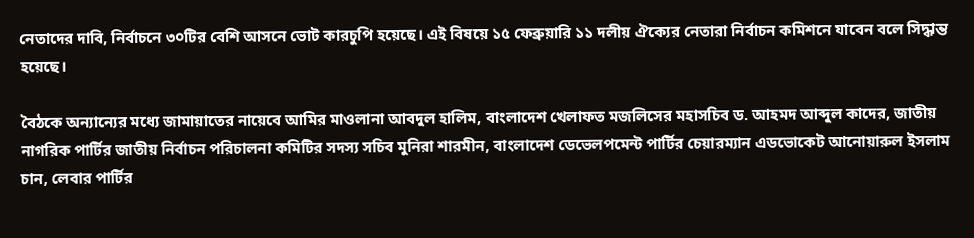নেতাদের দাবি, নির্বাচনে ৩০টির বেশি আসনে ভোট কারচুপি হয়েছে। এই বিষয়ে ১৫ ফেব্রুয়ারি ১১ দলীয় ঐক্যের নেতারা নির্বাচন কমিশনে যাবেন বলে সিদ্ধান্ত হয়েছে।

বৈঠকে অন্যান্যের মধ্যে জামায়া‌তের না‌য়ে‌বে আ‌মির মাওলানা আবদুল হালিম, বাংলাদেশ খেলাফত মজলিসের মহাস‌চিব ড. আহমদ আব্দুল কা‌দের, জাতীয় নাগরিক পার্টির জাতীয় নির্বাচন পরিচালনা কমিটির সদস্য সচিব মুনিরা শারমীন, বাংলাদেশ ডেভেলপমেন্ট পার্টির চেয়ারম্যান এডভোকেট আনোয়ারুল ইসলাম চান, লেবার পার্টির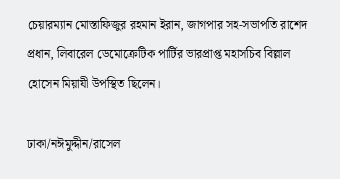চেয়ারম্যান মোস্তাফিজুর রহমান ইরান, জাগপার সহ-সভাপতি রাশেদ প্রধান, লিবারেল ডেমোক্রেটিক পার্টির ভারপ্রাপ্ত মহাসচিব বিল্লাল হোসেন মিয়াযী উপস্থিত ছিলেন।

ঢাকা/নঈমুদ্দীন/রাসেল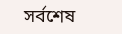সর্বশেষ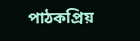পাঠকপ্রিয়